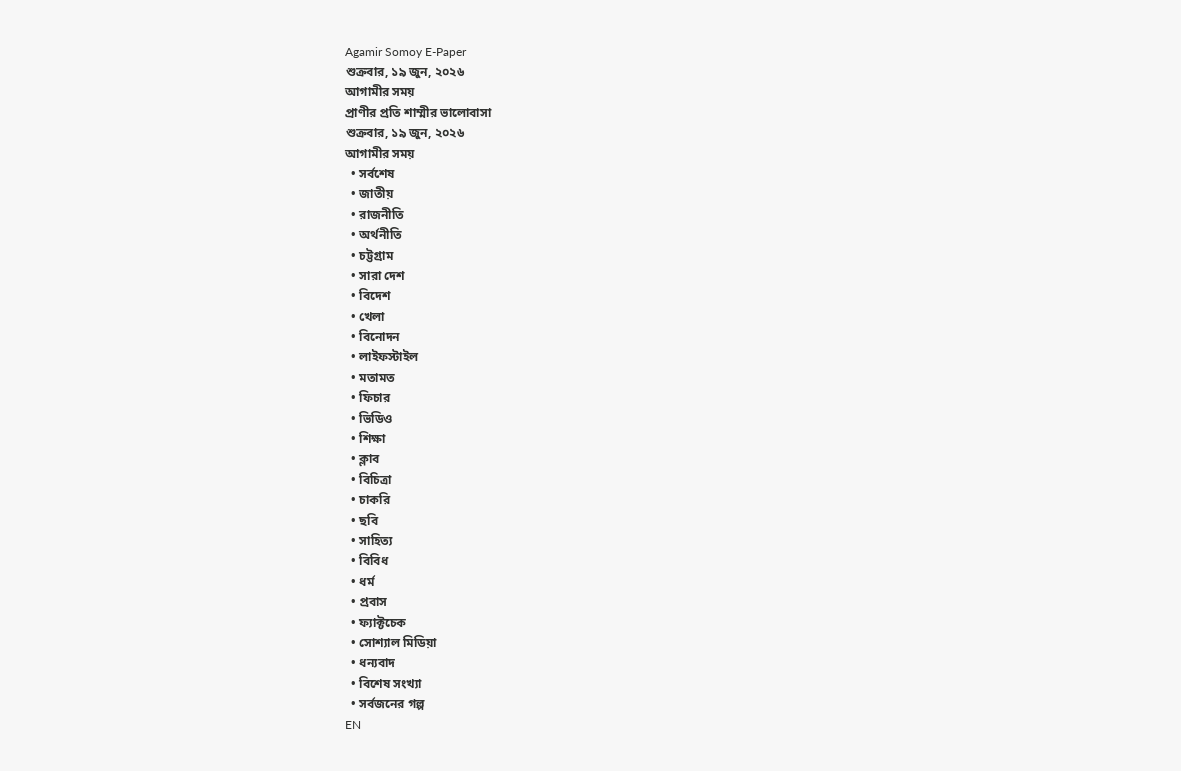Agamir Somoy E-Paper
শুক্রবার, ১৯ জুন, ২০২৬
আগামীর সময়
প্রাণীর প্রতি শাম্মীর ভালোবাসা
শুক্রবার, ১৯ জুন, ২০২৬
আগামীর সময়
  • সর্বশেষ
  • জাতীয়
  • রাজনীতি
  • অর্থনীতি
  • চট্টগ্রাম
  • সারা দেশ
  • বিদেশ
  • খেলা
  • বিনোদন
  • লাইফস্টাইল
  • মতামত
  • ফিচার
  • ভিডিও
  • শিক্ষা
  • ক্লাব
  • বিচিত্রা
  • চাকরি
  • ছবি
  • সাহিত্য
  • বিবিধ
  • ধর্ম
  • প্রবাস
  • ফ্যাক্টচেক
  • সোশ্যাল মিডিয়া
  • ধন্যবাদ
  • বিশেষ সংখ্যা
  • সর্বজনের গল্প
EN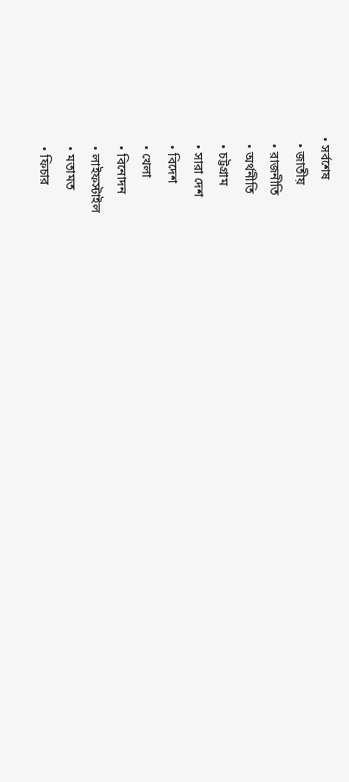• সর্বশেষ
  • জাতীয়
  • রাজনীতি
  • অর্থনীতি
  • চট্টগ্রাম
  • সারা দেশ
  • বিদেশ
  • খেলা
  • বিনোদন
  • লাইফস্টাইল
  • মতামত
  • ফিচার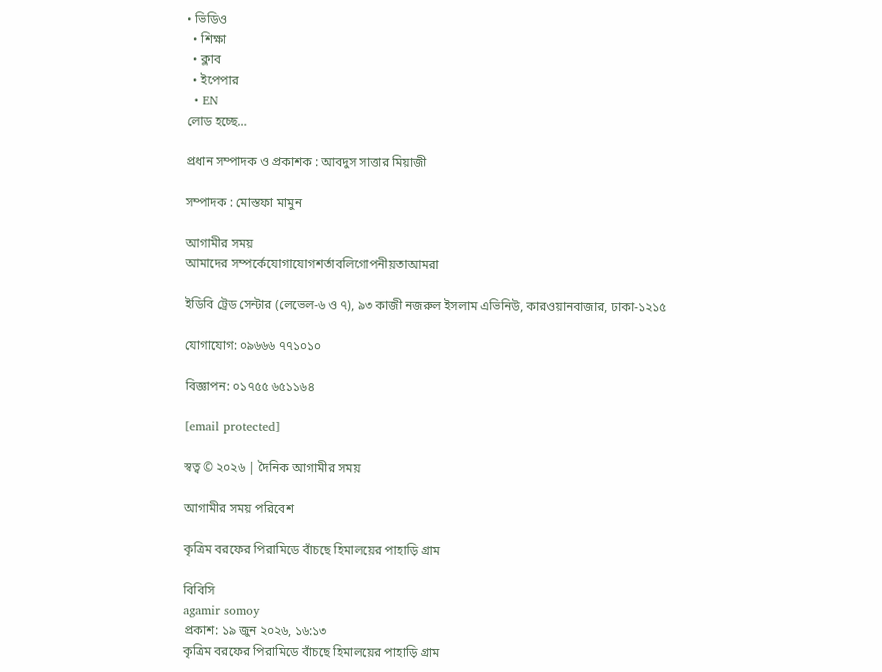• ভিডিও
  • শিক্ষা
  • ক্লাব
  • ইপেপার
  • EN
লোড হচ্ছে…

প্রধান সম্পাদক ও প্রকাশক : আবদুস সাত্তার মিয়াজী

সম্পাদক : মোস্তফা মামুন

আগামীর সময়
আমাদের সম্পর্কেযোগাযোগশর্তাবলিগোপনীয়তাআমরা

ইডিবি ট্রেড সেন্টার (লেভেল-৬ ও ৭), ৯৩ কাজী নজরুল ইসলাম এভিনিউ, কারওয়ানবাজার, ঢাকা-১২১৫

যোগাযোগ: ০৯৬৬৬ ৭৭১০১০

বিজ্ঞাপন: ০১৭৫৫ ৬৫১১৬৪

[email protected]

স্বত্ব © ২০২৬ | দৈনিক আগামীর সময়

আগামীর সময় পরিবেশ

কৃত্রিম বরফের পিরামিডে বাঁচছে হিমালয়ের পাহাড়ি গ্রাম

বিবিসি
agamir somoy
প্রকাশ: ১৯ জুন ২০২৬, ১৬:১৩
কৃত্রিম বরফের পিরামিডে বাঁচছে হিমালয়ের পাহাড়ি গ্রাম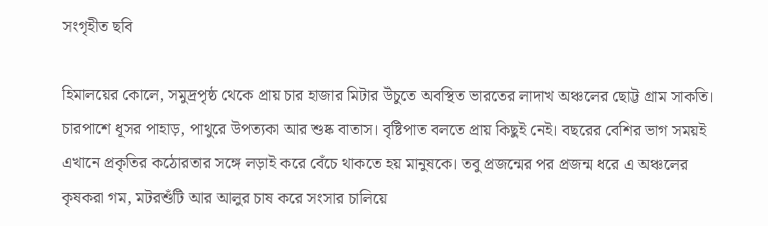সংগৃহীত ছবি

হিমালয়ের কোলে, সমুদ্রপৃষ্ঠ থেকে প্রায় চার হাজার মিটার উঁচুতে অবস্থিত ভারতের লাদাখ অঞ্চলের ছোট্ট গ্রাম সাকতি। চারপাশে ধূসর পাহাড়, পাথুরে উপত্যকা আর শুষ্ক বাতাস। বৃষ্টিপাত বলতে প্রায় কিছুই নেই। বছরের বেশির ভাগ সময়ই এখানে প্রকৃতির কঠোরতার সঙ্গে লড়াই করে বেঁচে থাকতে হয় মানুষকে। তবু প্রজন্মের পর প্রজন্ম ধরে এ অঞ্চলের কৃষকরা গম, মটরশুঁটি আর আলুর চাষ করে সংসার চালিয়ে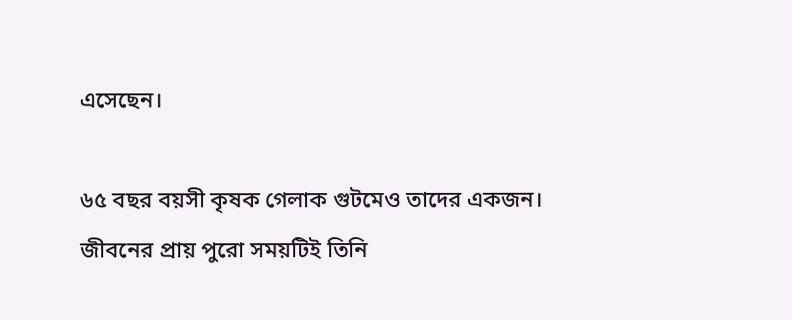এসেছেন।

৬৫ বছর বয়সী কৃষক গেলাক গুটমেও তাদের একজন। জীবনের প্রায় পুরো সময়টিই তিনি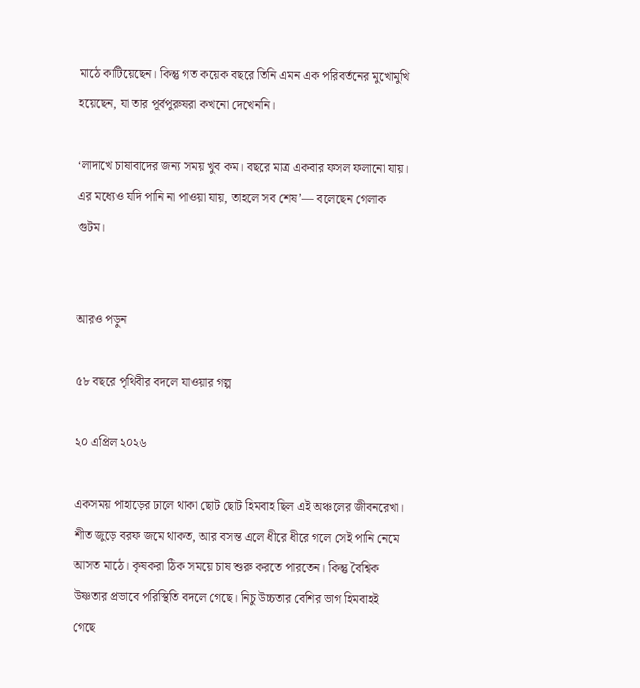মাঠে কাটিয়েছেন। কিন্তু গত কয়েক বছরে তিনি এমন এক পরিবর্তনের মুখোমুখি হয়েছেন, যা তার পূর্বপুরুষরা কখনো দেখেননি।

‘লাদাখে চাষাবাদের জন্য সময় খুব কম। বছরে মাত্র একবার ফসল ফলানো যায়। এর মধ্যেও যদি পানি না পাওয়া যায়, তাহলে সব শেষ’— বলেছেন গেলাক গুটম।


আরও পড়ুন

৫৮ বছরে পৃথিবীর বদলে যাওয়ার গল্প

২০ এপ্রিল ২০২৬

একসময় পাহাড়ের ঢালে থাকা ছোট ছোট হিমবাহ ছিল এই অঞ্চলের জীবনরেখা। শীত জুড়ে বরফ জমে থাকত, আর বসন্ত এলে ধীরে ধীরে গলে সেই পানি নেমে আসত মাঠে। কৃষকরা ঠিক সময়ে চাষ শুরু করতে পারতেন। কিন্তু বৈশ্বিক উষ্ণতার প্রভাবে পরিস্থিতি বদলে গেছে। নিচু উচ্চতার বেশির ভাগ হিমবাহই গেছে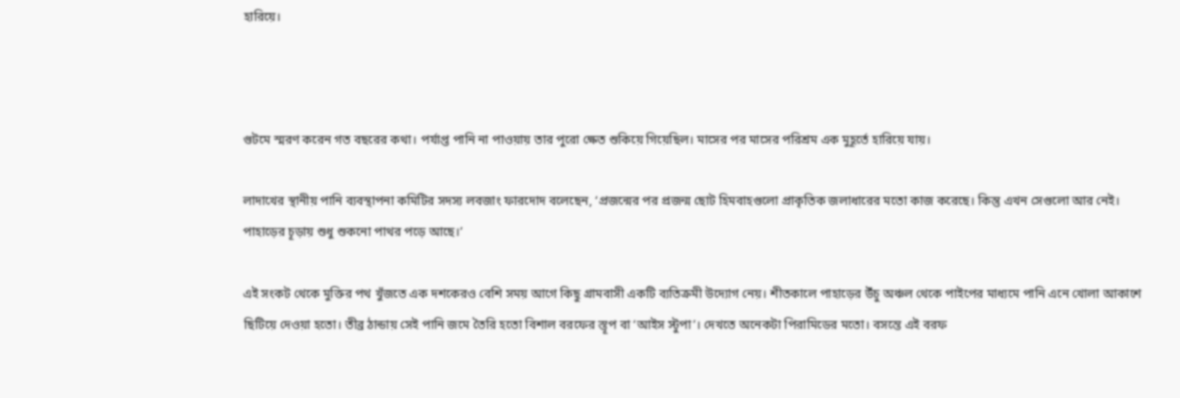হারিয়ে।



গুটমে স্মরণ করেন গত বছরের কথা। পর্যাপ্ত পানি না পাওয়ায় তার পুরো ক্ষেত শুকিয়ে গিয়েছিল। মাসের পর মাসের পরিশ্রম এক মুহূর্তে হারিয়ে যায়।

লাদাখের স্থানীয় পানি ব্যবস্থাপনা কমিটির সদস্য লবজাং ফারদোদ বলেছেন, ‘প্রজন্মের পর প্রজন্ম ছোট হিমবাহগুলো প্রাকৃতিক জলাধারের মতো কাজ করেছে। কিন্তু এখন সেগুলো আর নেই। পাহাড়ের চূড়ায় শুধু শুকনো পাথর পড়ে আছে।’

এই সংকট থেকে মুক্তির পথ খুঁজতে এক দশকেরও বেশি সময় আগে কিছু গ্রামবাসী একটি ব্যতিক্রমী উদ্যোগ নেয়। শীতকালে পাহাড়ের উঁচু অঞ্চল থেকে পাইপের মাধ্যমে পানি এনে খোলা আকাশে ছিটিয়ে দেওয়া হতো। তীব্র ঠান্ডায় সেই পানি জমে তৈরি হতো বিশাল বরফের স্তূপ বা ‘আইস স্টুপা’। দেখতে অনেকটা পিরামিডের মতো। বসন্তে এই বরফ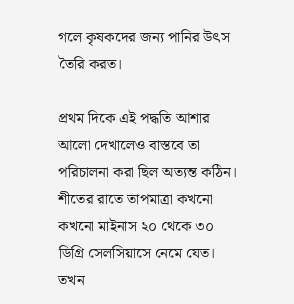গলে কৃষকদের জন্য পানির উৎস তৈরি করত।

প্রথম দিকে এই পদ্ধতি আশার আলো দেখালেও বাস্তবে তা পরিচালনা করা ছিল অত্যন্ত কঠিন। শীতের রাতে তাপমাত্রা কখনো কখনো মাইনাস ২০ থেকে ৩০ ডিগ্রি সেলসিয়াসে নেমে যেত। তখন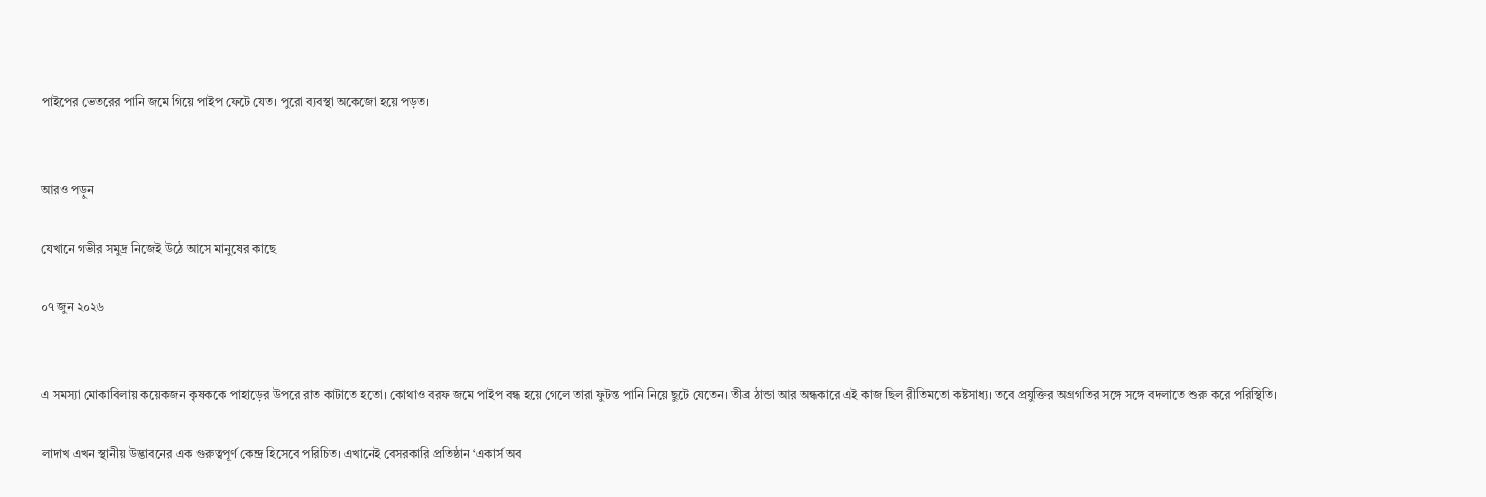পাইপের ভেতরের পানি জমে গিয়ে পাইপ ফেটে যেত। পুরো ব্যবস্থা অকেজো হয়ে পড়ত।


আরও পড়ুন

যেখানে গভীর সমুদ্র নিজেই উঠে আসে মানুষের কাছে

০৭ জুন ২০২৬


এ সমস্যা মোকাবিলায় কয়েকজন কৃষককে পাহাড়ের উপরে রাত কাটাতে হতো। কোথাও বরফ জমে পাইপ বন্ধ হয়ে গেলে তারা ফুটন্ত পানি নিয়ে ছুটে যেতেন। তীব্র ঠান্ডা আর অন্ধকারে এই কাজ ছিল রীতিমতো কষ্টসাধ্য। তবে প্রযুক্তির অগ্রগতির সঙ্গে সঙ্গে বদলাতে শুরু করে পরিস্থিতি।

লাদাখ এখন স্থানীয় উদ্ভাবনের এক গুরুত্বপূর্ণ কেন্দ্র হিসেবে পরিচিত। এখানেই বেসরকারি প্রতিষ্ঠান ‘একার্স অব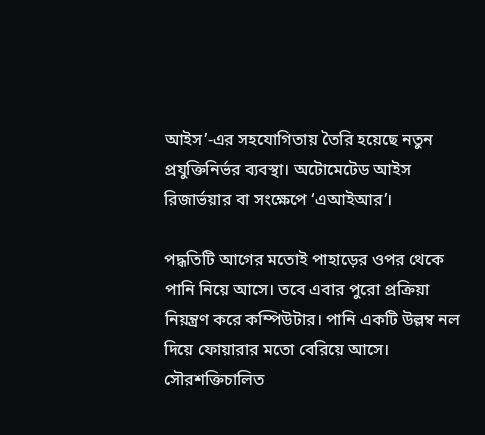আইস’-এর সহযোগিতায় তৈরি হয়েছে নতুন প্রযুক্তিনির্ভর ব্যবস্থা। অটোমেটেড আইস রিজার্ভয়ার বা সংক্ষেপে ‘এআইআর’।

পদ্ধতিটি আগের মতোই পাহাড়ের ওপর থেকে পানি নিয়ে আসে। তবে এবার পুরো প্রক্রিয়া নিয়ন্ত্রণ করে কম্পিউটার। পানি একটি উল্লম্ব নল দিয়ে ফোয়ারার মতো বেরিয়ে আসে। সৌরশক্তিচালিত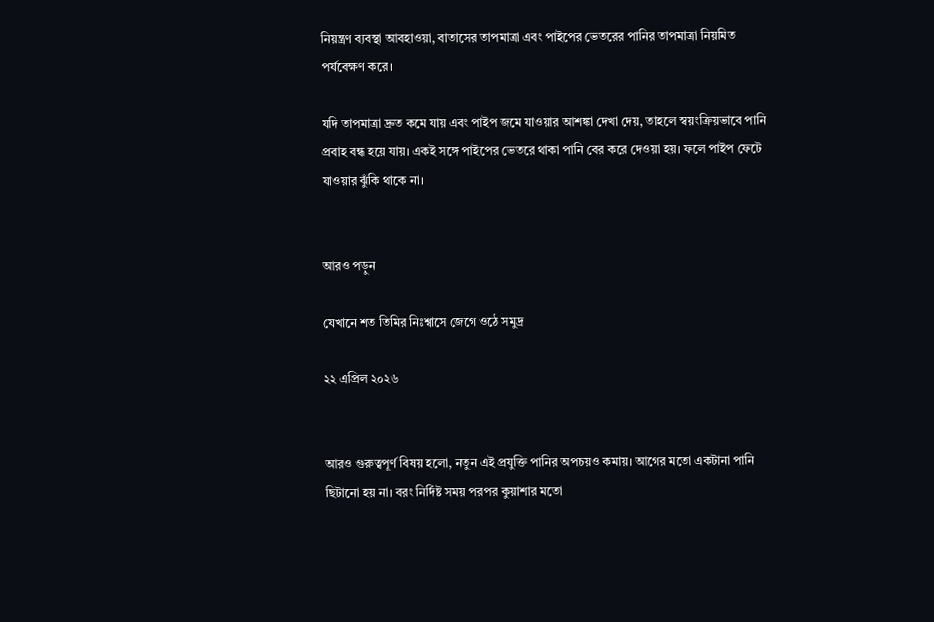নিয়ন্ত্রণ ব্যবস্থা আবহাওয়া, বাতাসের তাপমাত্রা এবং পাইপের ভেতরের পানির তাপমাত্রা নিয়মিত পর্যবেক্ষণ করে।

যদি তাপমাত্রা দ্রুত কমে যায় এবং পাইপ জমে যাওয়ার আশঙ্কা দেখা দেয়, তাহলে স্বয়ংক্রিয়ভাবে পানি প্রবাহ বন্ধ হয়ে যায়। একই সঙ্গে পাইপের ভেতরে থাকা পানি বের করে দেওয়া হয়। ফলে পাইপ ফেটে যাওয়ার ঝুঁকি থাকে না।


আরও পড়ুন

যেখানে শত তিমির নিঃশ্বাসে জেগে ওঠে সমুদ্র

২২ এপ্রিল ২০২৬


আরও গুরুত্বপূর্ণ বিষয় হলো, নতুন এই প্রযুক্তি পানির অপচয়ও কমায়। আগের মতো একটানা পানি ছিটানো হয় না। বরং নির্দিষ্ট সময় পরপর কুয়াশার মতো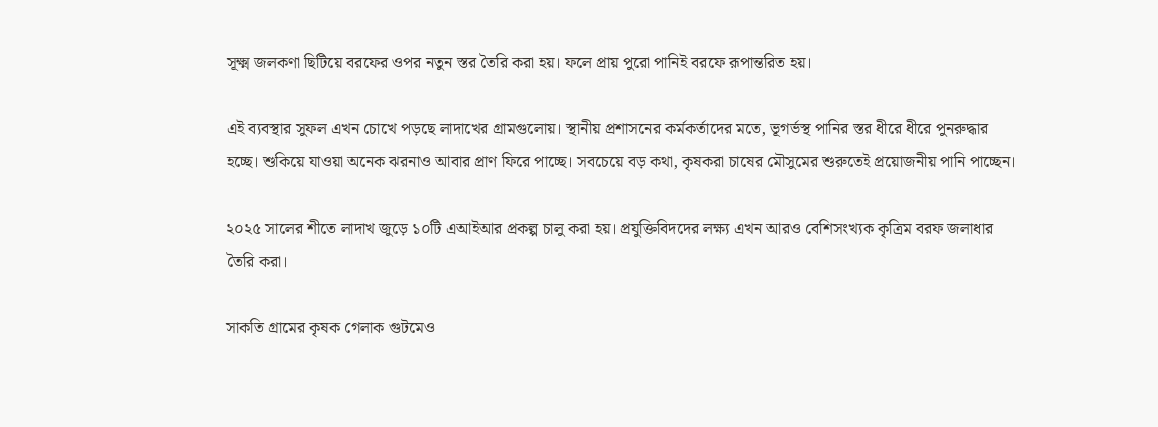সূক্ষ্ম জলকণা ছিটিয়ে বরফের ওপর নতুন স্তর তৈরি করা হয়। ফলে প্রায় পুরো পানিই বরফে রূপান্তরিত হয়।

এই ব্যবস্থার সুফল এখন চোখে পড়ছে লাদাখের গ্রামগুলোয়। স্থানীয় প্রশাসনের কর্মকর্তাদের মতে, ভূগর্ভস্থ পানির স্তর ধীরে ধীরে পুনরুদ্ধার হচ্ছে। শুকিয়ে যাওয়া অনেক ঝরনাও আবার প্রাণ ফিরে পাচ্ছে। সবচেয়ে বড় কথা, কৃষকরা চাষের মৌসুমের শুরুতেই প্রয়োজনীয় পানি পাচ্ছেন।

২০২৫ সালের শীতে লাদাখ জুড়ে ১০টি এআইআর প্রকল্প চালু করা হয়। প্রযুক্তিবিদদের লক্ষ্য এখন আরও বেশিসংখ্যক কৃত্রিম বরফ জলাধার তৈরি করা।

সাকতি গ্রামের কৃষক গেলাক গুটমেও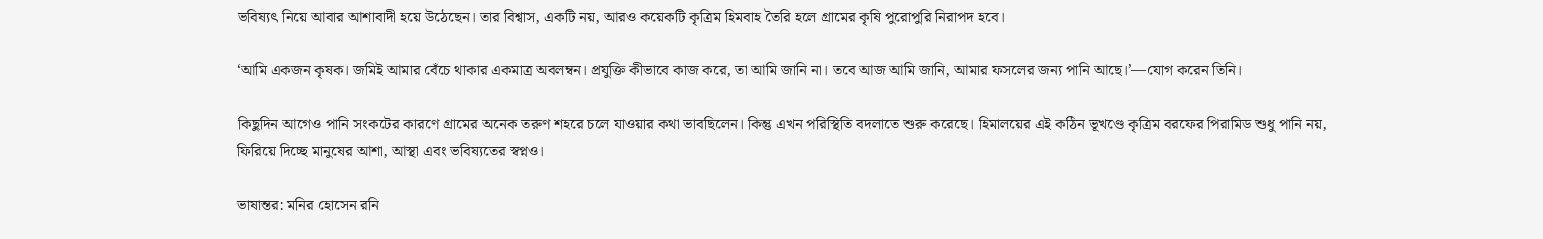ভবিষ্যৎ নিয়ে আবার আশাবাদী হয়ে উঠেছেন। তার বিশ্বাস, একটি নয়, আরও কয়েকটি কৃত্রিম হিমবাহ তৈরি হলে গ্রামের কৃষি পুরোপুরি নিরাপদ হবে।

‘আমি একজন কৃষক। জমিই আমার বেঁচে থাকার একমাত্র অবলম্বন। প্রযুক্তি কীভাবে কাজ করে, তা আমি জানি না। তবে আজ আমি জানি, আমার ফসলের জন্য পানি আছে।’—যোগ করেন তিনি।

কিছুদিন আগেও পানি সংকটের কারণে গ্রামের অনেক তরুণ শহরে চলে যাওয়ার কথা ভাবছিলেন। কিন্তু এখন পরিস্থিতি বদলাতে শুরু করেছে। হিমালয়ের এই কঠিন ভূখণ্ডে কৃত্রিম বরফের পিরামিড শুধু পানি নয়, ফিরিয়ে দিচ্ছে মানুষের আশা, আস্থা এবং ভবিষ্যতের স্বপ্নও।

ভাষান্তর: মনির হোসেন রনি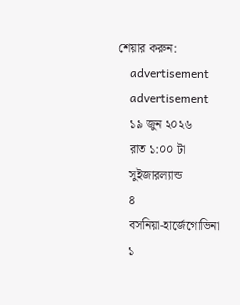শেয়ার করুন:
    advertisement
    advertisement
    ১৯ জুন ২০২৬
    রাত ১:০০ টা
    সুইজারল্যান্ড
    ৪
    বসনিয়া-হার্জেগোভিনা
    ১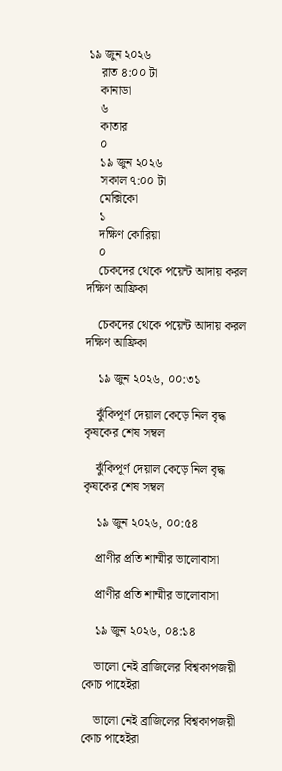১৯ জুন ২০২৬
    রাত ৪:০০ টা
    কানাডা
    ৬
    কাতার
    ০
    ১৯ জুন ২০২৬
    সকাল ৭:০০ টা
    মেক্সিকো
    ১
    দক্ষিণ কোরিয়া
    ০
    চেকদের থেকে পয়েন্ট আদায় করল দক্ষিণ আফ্রিকা

    চেকদের থেকে পয়েন্ট আদায় করল দক্ষিণ আফ্রিকা

    ১৯ জুন ২০২৬, ০০:৩১

    ঝুঁকিপূর্ণ দেয়াল কেড়ে নিল বৃদ্ধ কৃষকের শেষ সম্বল

    ঝুঁকিপূর্ণ দেয়াল কেড়ে নিল বৃদ্ধ কৃষকের শেষ সম্বল

    ১৯ জুন ২০২৬, ০০:৫৪

    প্রাণীর প্রতি শাম্মীর ভালোবাসা

    প্রাণীর প্রতি শাম্মীর ভালোবাসা

    ১৯ জুন ২০২৬, ০৪:১৪

    ভালো নেই ব্রাজিলের বিশ্বকাপজয়ী কোচ পাহেইরা

    ভালো নেই ব্রাজিলের বিশ্বকাপজয়ী কোচ পাহেইরা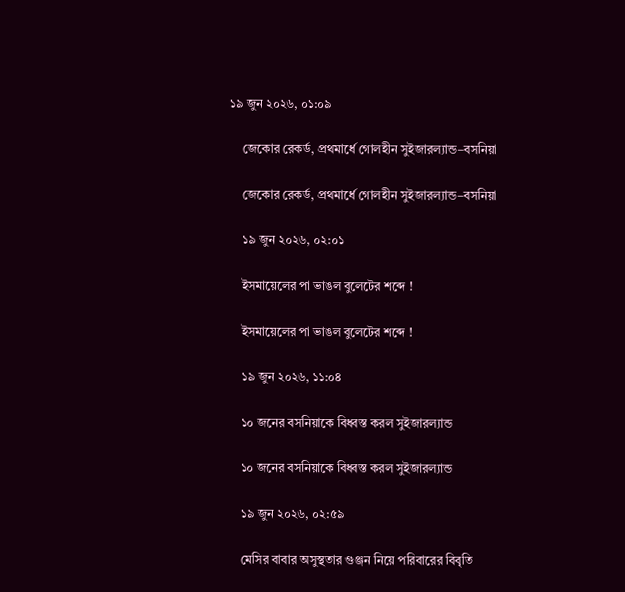১৯ জুন ২০২৬, ০১:০৯

    জেকোর রেকর্ড, প্রথমার্ধে গোলহীন সুইজারল্যান্ড–বসনিয়া

    জেকোর রেকর্ড, প্রথমার্ধে গোলহীন সুইজারল্যান্ড–বসনিয়া

    ১৯ জুন ২০২৬, ০২:০১

    ইসমায়েলের পা ভাঙল বুলেটের শব্দে !

    ইসমায়েলের পা ভাঙল বুলেটের শব্দে !

    ১৯ জুন ২০২৬, ১১:০৪

    ১০ জনের বসনিয়াকে বিধ্বস্ত করল সুইজারল্যান্ড

    ১০ জনের বসনিয়াকে বিধ্বস্ত করল সুইজারল্যান্ড

    ১৯ জুন ২০২৬, ০২:৫৯

    মেসির বাবার অসুস্থতার গুঞ্জন নিয়ে পরিবারের বিবৃতি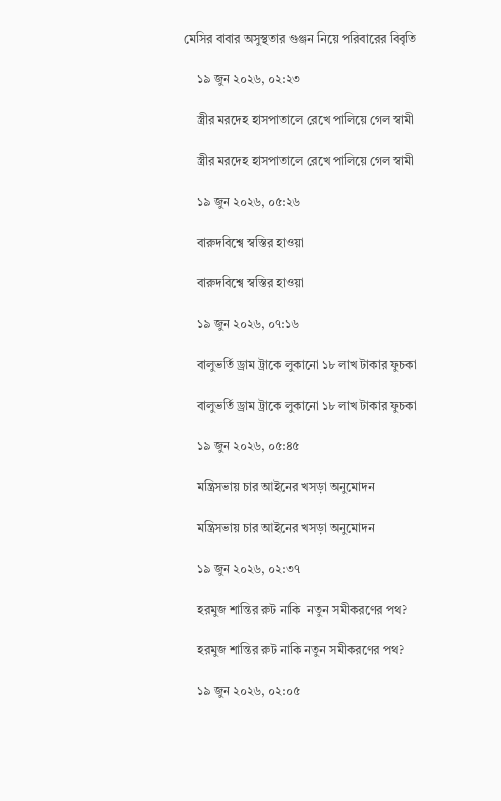মেসির বাবার অসুস্থতার গুঞ্জন নিয়ে পরিবারের বিবৃতি

    ১৯ জুন ২০২৬, ০২:২৩

    স্ত্রীর মরদেহ হাসপাতালে রেখে পালিয়ে গেল স্বামী

    স্ত্রীর মরদেহ হাসপাতালে রেখে পালিয়ে গেল স্বামী

    ১৯ জুন ২০২৬, ০৫:২৬

    বারুদবিশ্বে স্বস্তির হাওয়া

    বারুদবিশ্বে স্বস্তির হাওয়া

    ১৯ জুন ২০২৬, ০৭:১৬

    বালুভর্তি ড্রাম ট্রাকে লুকানো ১৮ লাখ টাকার ফুচকা

    বালুভর্তি ড্রাম ট্রাকে লুকানো ১৮ লাখ টাকার ফুচকা

    ১৯ জুন ২০২৬, ০৫:৪৫

    মন্ত্রিসভায় চার আইনের খসড়া অনুমোদন

    মন্ত্রিসভায় চার আইনের খসড়া অনুমোদন

    ১৯ জুন ২০২৬, ০২:৩৭

    হরমুজ শান্তির রুট নাকি  নতুন সমীকরণের পথ?

    হরমুজ শান্তির রুট নাকি নতুন সমীকরণের পথ?

    ১৯ জুন ২০২৬, ০২:০৫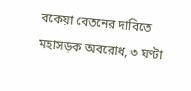বকেয়া বেতনের দাবিতে মহাসড়ক অবরোধ, ৩ ঘণ্টা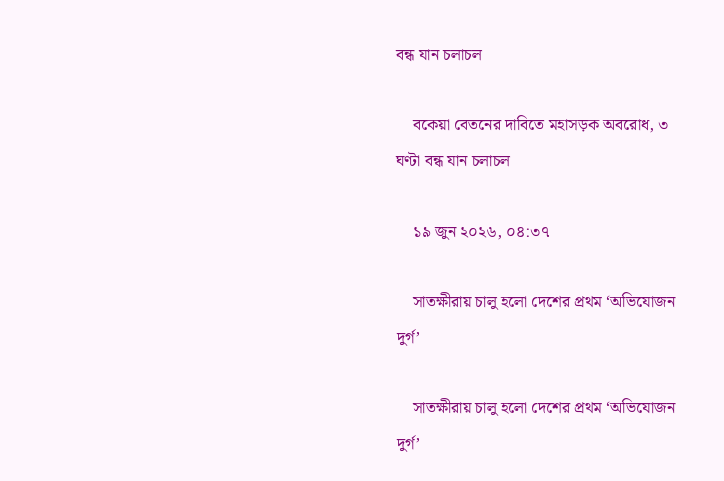বন্ধ যান চলাচল

    বকেয়া বেতনের দাবিতে মহাসড়ক অবরোধ, ৩ ঘণ্টা বন্ধ যান চলাচল

    ১৯ জুন ২০২৬, ০৪:৩৭

    সাতক্ষীরায় চালু হলো দেশের প্রথম ‘অভিযোজন দুর্গ’

    সাতক্ষীরায় চালু হলো দেশের প্রথম ‘অভিযোজন দুর্গ’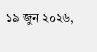১৯ জুন ২০২৬,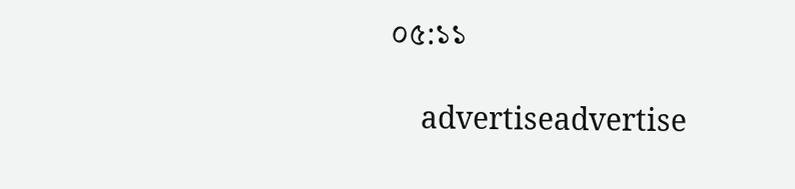০৫:১১

    advertiseadvertise